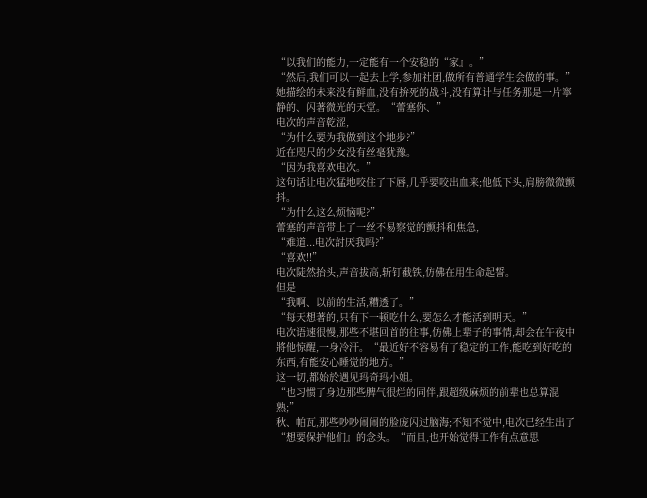“以我们的能力,一定能有一个安稳的“家』。”
“然后,我们可以一起去上学,参加社团,做所有普通学生会做的事。”
她描绘的未来没有鲜血,没有拚死的战斗,没有算计与任务那是一片寧静的、闪著微光的天堂。“蕾塞你、”
电次的声音乾涩,
“为什么要为我做到这个地步?”
近在咫尺的少女没有丝毫犹豫。
“因为我喜欢电次。”
这句话让电次猛地咬住了下唇,几乎要咬出血来;他低下头,肩膀微微颤抖。
“为什么这么烦恼呢?”
蕾塞的声音带上了一丝不易察觉的颤抖和焦急,
“难道...电次討厌我吗?”
“喜欢!!”
电次陡然抬头,声音拔高,斩钉截铁,仿佛在用生命起誓。
但是
“我啊、以前的生活,糟透了。”
“每天想著的,只有下一顿吃什么,要怎么才能活到明天。”
电次语速很慢,那些不堪回首的往事,仿佛上辈子的事情,却会在午夜中將他惊醒,一身冷汗。“最近好不容易有了稳定的工作,能吃到好吃的东西,有能安心睡觉的地方。”
这一切,都始於遇见玛奇玛小姐。
“也习惯了身边那些脾气很烂的同伴,跟超级麻烦的前辈也总算混熟;”
秋、帕瓦,那些吵吵闹闹的脸庞闪过脑海;不知不觉中,电次已经生出了“想要保护他们』的念头。“而且,也开始觉得工作有点意思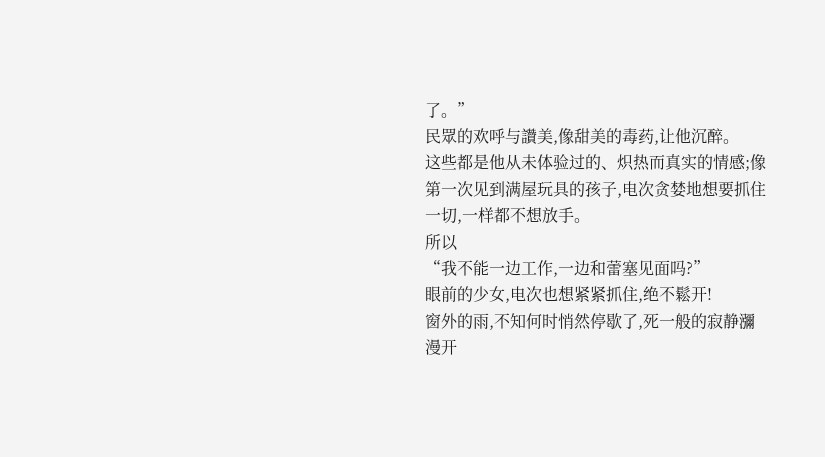了。”
民眾的欢呼与讚美,像甜美的毒药,让他沉醉。
这些都是他从未体验过的、炽热而真实的情感;像第一次见到满屋玩具的孩子,电次贪婪地想要抓住一切,一样都不想放手。
所以
“我不能一边工作,一边和蕾塞见面吗?”
眼前的少女,电次也想紧紧抓住,绝不鬆开!
窗外的雨,不知何时悄然停歇了,死一般的寂静瀰漫开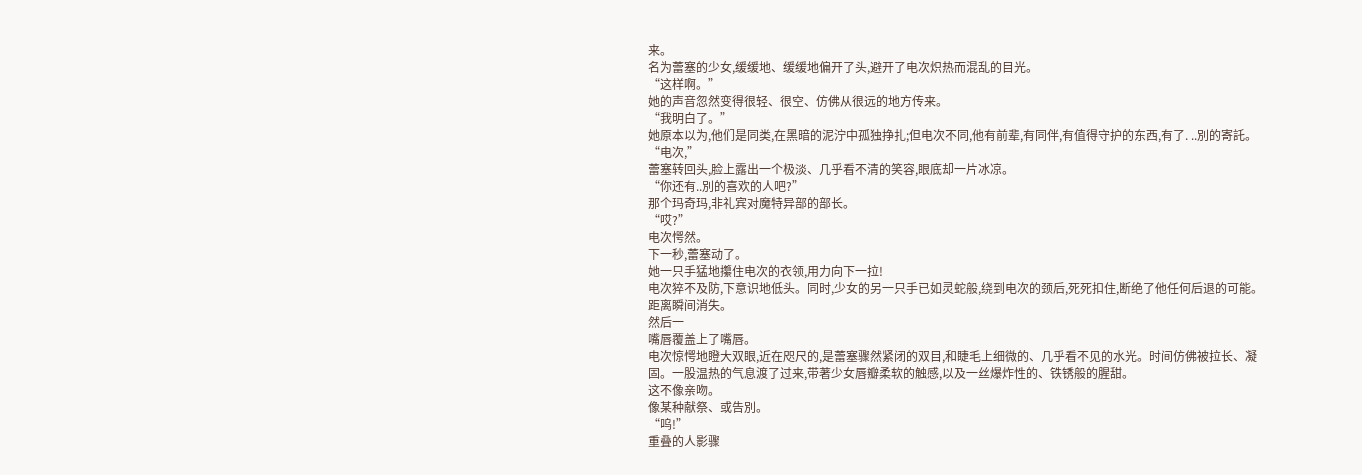来。
名为蕾塞的少女,缓缓地、缓缓地偏开了头,避开了电次炽热而混乱的目光。
“这样啊。”
她的声音忽然变得很轻、很空、仿佛从很远的地方传来。
“我明白了。”
她原本以为,他们是同类,在黑暗的泥泞中孤独挣扎;但电次不同,他有前辈,有同伴,有值得守护的东西,有了. ..別的寄託。
“电次,”
蕾塞转回头,脸上露出一个极淡、几乎看不清的笑容,眼底却一片冰凉。
“你还有..別的喜欢的人吧?”
那个玛奇玛,非礼宾对魔特异部的部长。
“哎?”
电次愕然。
下一秒,蕾塞动了。
她一只手猛地攥住电次的衣领,用力向下一拉!
电次猝不及防,下意识地低头。同时,少女的另一只手已如灵蛇般,绕到电次的颈后,死死扣住,断绝了他任何后退的可能。
距离瞬间消失。
然后一
嘴唇覆盖上了嘴唇。
电次惊愕地瞪大双眼,近在咫尺的,是蕾塞骤然紧闭的双目,和睫毛上细微的、几乎看不见的水光。时间仿佛被拉长、凝固。一股温热的气息渡了过来,带著少女唇瓣柔软的触感,以及一丝爆炸性的、铁锈般的腥甜。
这不像亲吻。
像某种献祭、或告別。
“呜!”
重叠的人影骤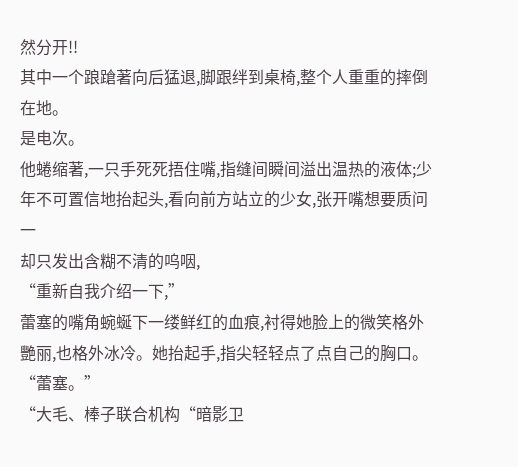然分开!!
其中一个踉蹌著向后猛退,脚跟绊到桌椅,整个人重重的摔倒在地。
是电次。
他蜷缩著,一只手死死捂住嘴,指缝间瞬间溢出温热的液体;少年不可置信地抬起头,看向前方站立的少女,张开嘴想要质问一
却只发出含糊不清的呜咽,
“重新自我介绍一下,”
蕾塞的嘴角蜿蜒下一缕鲜红的血痕,衬得她脸上的微笑格外艷丽,也格外冰冷。她抬起手,指尖轻轻点了点自己的胸口。
“蕾塞。”
“大毛、棒子联合机构“暗影卫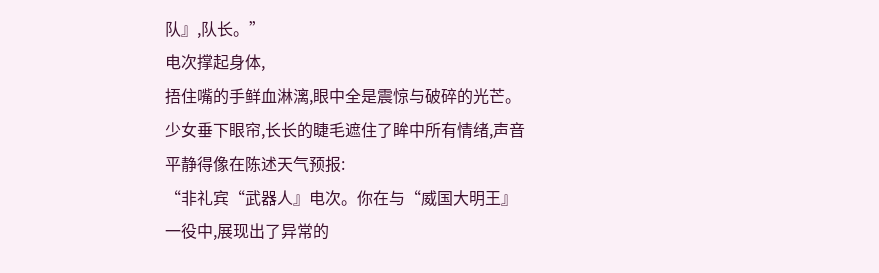队』,队长。”
电次撑起身体,
捂住嘴的手鲜血淋漓,眼中全是震惊与破碎的光芒。
少女垂下眼帘,长长的睫毛遮住了眸中所有情绪,声音平静得像在陈述天气预报:
“非礼宾“武器人』电次。你在与“威国大明王』一役中,展现出了异常的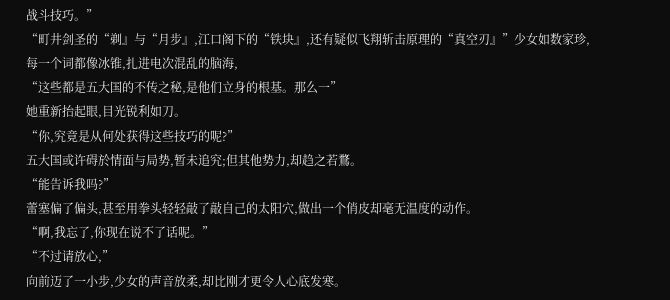战斗技巧。”
“町井剑圣的“剃』与“月步』,江口阁下的“铁块』,还有疑似飞翔斩击原理的“真空刃』”少女如数家珍,每一个词都像冰锥,扎进电次混乱的脑海,
“这些都是五大国的不传之秘,是他们立身的根基。那么一”
她重新抬起眼,目光锐利如刀。
“你,究竟是从何处获得这些技巧的呢?”
五大国或许碍於情面与局势,暂未追究;但其他势力,却趋之若鶩。
“能告诉我吗?”
蕾塞偏了偏头,甚至用拳头轻轻敲了敲自己的太阳穴,做出一个俏皮却毫无温度的动作。
“啊,我忘了,你现在说不了话呢。”
“不过请放心,”
向前迈了一小步,少女的声音放柔,却比刚才更令人心底发寒。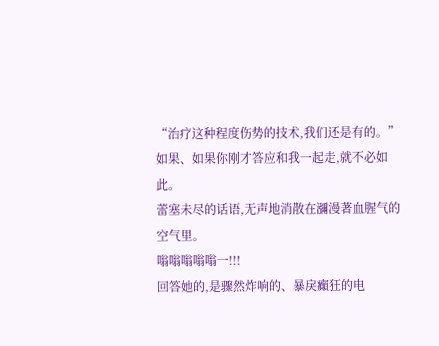“治疗这种程度伤势的技术,我们还是有的。”
如果、如果你刚才答应和我一起走,就不必如此。
蕾塞未尽的话语,无声地消散在瀰漫著血腥气的空气里。
嗡嗡嗡嗡嗡一!!!
回答她的,是骤然炸响的、暴戾癲狂的电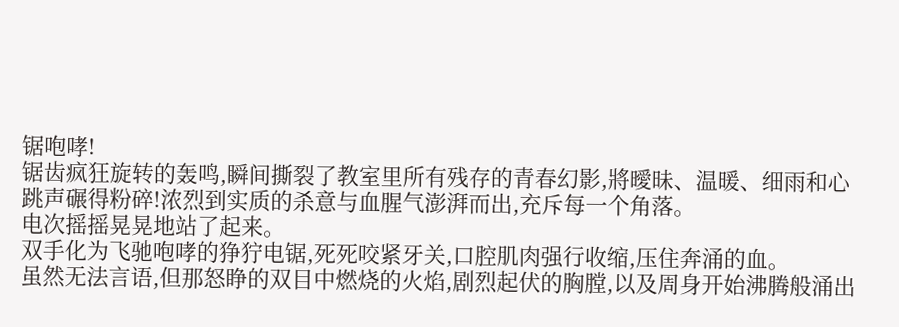锯咆哮!
锯齿疯狂旋转的轰鸣,瞬间撕裂了教室里所有残存的青春幻影,將曖昧、温暖、细雨和心跳声碾得粉碎!浓烈到实质的杀意与血腥气澎湃而出,充斥每一个角落。
电次摇摇晃晃地站了起来。
双手化为飞驰咆哮的狰狞电锯,死死咬紧牙关,口腔肌肉强行收缩,压住奔涌的血。
虽然无法言语,但那怒睁的双目中燃烧的火焰,剧烈起伏的胸膛,以及周身开始沸腾般涌出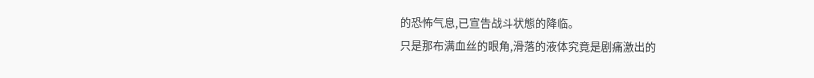的恐怖气息,已宣告战斗状態的降临。
只是那布满血丝的眼角,滑落的液体究竟是剧痛激出的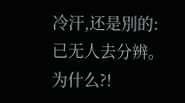冷汗,还是別的:
已无人去分辨。
为什么?!